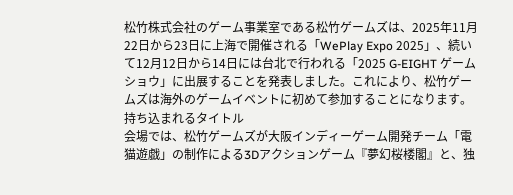松竹株式会社のゲーム事業室である松竹ゲームズは、2025年11月22日から23日に上海で開催される「WePlay Expo 2025」、続いて12月12日から14日には台北で行われる「2025 G-EIGHT ゲームショウ」に出展することを発表しました。これにより、松竹ゲームズは海外のゲームイベントに初めて参加することになります。
持ち込まれるタイトル
会場では、松竹ゲームズが大阪インディーゲーム開発チーム「電猫遊戯」の制作による3Dアクションゲーム『夢幻桜楼閣』と、独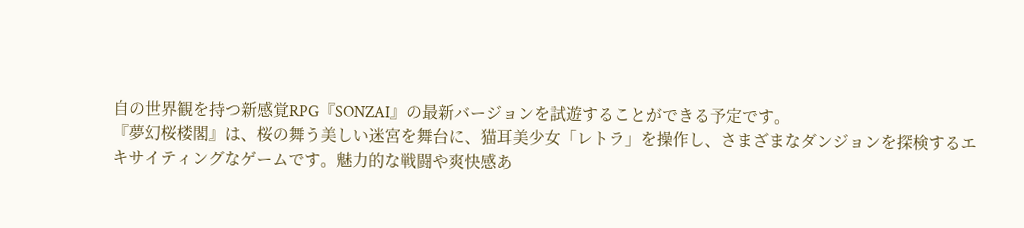自の世界観を持つ新感覚RPG『SONZAI』の最新バージョンを試遊することができる予定です。
『夢幻桜楼閣』は、桜の舞う美しい迷宮を舞台に、猫耳美少女「レトラ」を操作し、さまざまなダンジョンを探検するエキサイティングなゲームです。魅力的な戦闘や爽快感あ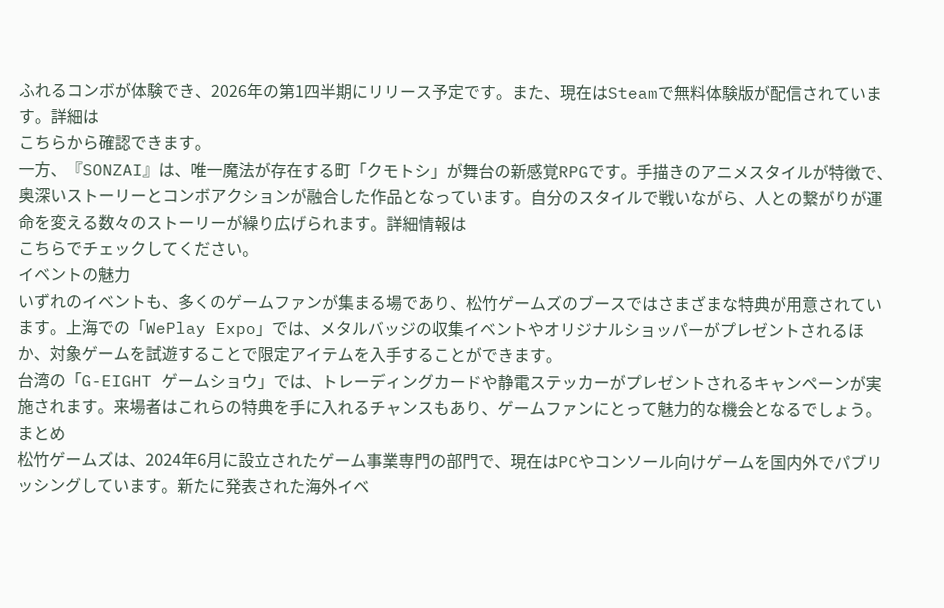ふれるコンボが体験でき、2026年の第1四半期にリリース予定です。また、現在はSteamで無料体験版が配信されています。詳細は
こちらから確認できます。
一方、『SONZAI』は、唯一魔法が存在する町「クモトシ」が舞台の新感覚RPGです。手描きのアニメスタイルが特徴で、奥深いストーリーとコンボアクションが融合した作品となっています。自分のスタイルで戦いながら、人との繋がりが運命を変える数々のストーリーが繰り広げられます。詳細情報は
こちらでチェックしてください。
イベントの魅力
いずれのイベントも、多くのゲームファンが集まる場であり、松竹ゲームズのブースではさまざまな特典が用意されています。上海での「WePlay Expo」では、メタルバッジの収集イベントやオリジナルショッパーがプレゼントされるほか、対象ゲームを試遊することで限定アイテムを入手することができます。
台湾の「G-EIGHT ゲームショウ」では、トレーディングカードや静電ステッカーがプレゼントされるキャンペーンが実施されます。来場者はこれらの特典を手に入れるチャンスもあり、ゲームファンにとって魅力的な機会となるでしょう。
まとめ
松竹ゲームズは、2024年6月に設立されたゲーム事業専門の部門で、現在はPCやコンソール向けゲームを国内外でパブリッシングしています。新たに発表された海外イベ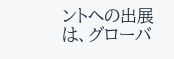ントへの出展は、グローバ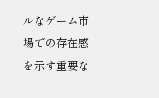ルなゲーム市場での存在感を示す重要な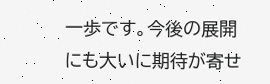一歩です。今後の展開にも大いに期待が寄せ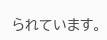られています。